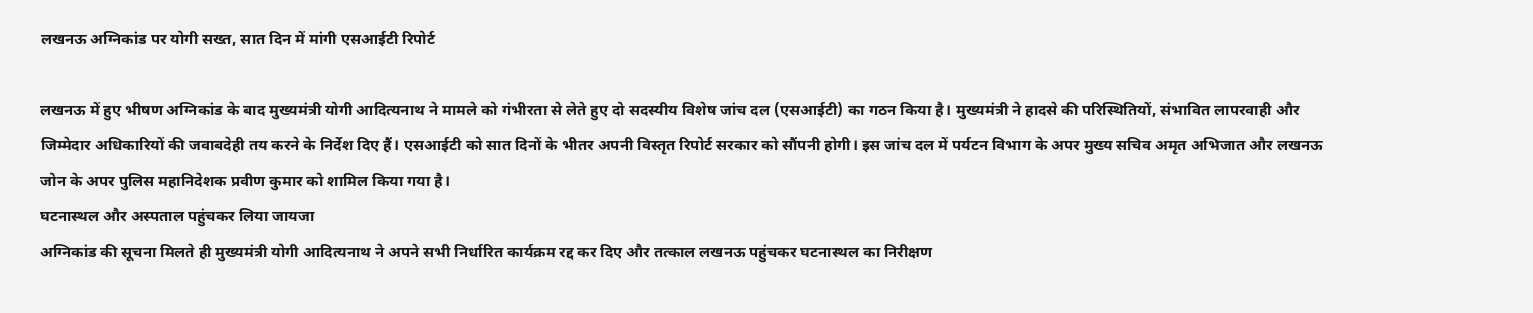लखनऊ अग्निकांड पर योगी सख्त, सात दिन में मांगी एसआईटी रिपोर्ट

लखनऊ में हुए भीषण अग्निकांड के बाद मुख्यमंत्री योगी आदित्यनाथ ने मामले को गंभीरता से लेते हुए दो सदस्यीय विशेष जांच दल (एसआईटी) का गठन किया है। मुख्यमंत्री ने हादसे की परिस्थितियों, संभावित लापरवाही और जिम्मेदार अधिकारियों की जवाबदेही तय करने के निर्देश दिए हैं। एसआईटी को सात दिनों के भीतर अपनी विस्तृत रिपोर्ट सरकार को सौंपनी होगी। इस जांच दल में पर्यटन विभाग के अपर मुख्य सचिव अमृत अभिजात और लखनऊ जोन के अपर पुलिस महानिदेशक प्रवीण कुमार को शामिल किया गया है।
घटनास्थल और अस्पताल पहुंचकर लिया जायजा
अग्निकांड की सूचना मिलते ही मुख्यमंत्री योगी आदित्यनाथ ने अपने सभी निर्धारित कार्यक्रम रद्द कर दिए और तत्काल लखनऊ पहुंचकर घटनास्थल का निरीक्षण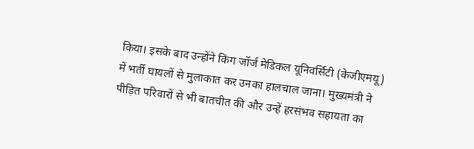किया। इसके बाद उन्होंने किंग जॉर्ज मेडिकल यूनिवर्सिटी (केजीएमयू) में भर्ती घायलों से मुलाकात कर उनका हालचाल जाना। मुख्यमंत्री ने पीड़ित परिवारों से भी बातचीत की और उन्हें हरसंभव सहायता का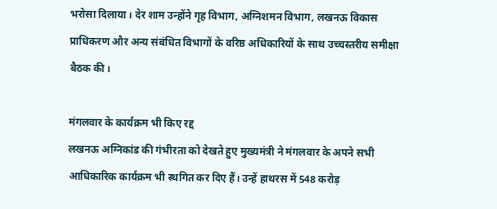भरोसा दिलाया। देर शाम उन्होंने गृह विभाग, अग्निशमन विभाग, लखनऊ विकास प्राधिकरण और अन्य संबंधित विभागों के वरिष्ठ अधिकारियों के साथ उच्चस्तरीय समीक्षा बैठक की।

मंगलवार के कार्यक्रम भी किए रद्द
लखनऊ अग्निकांड की गंभीरता को देखते हुए मुख्यमंत्री ने मंगलवार के अपने सभी आधिकारिक कार्यक्रम भी स्थगित कर दिए हैं। उन्हें हाथरस में 548 करोड़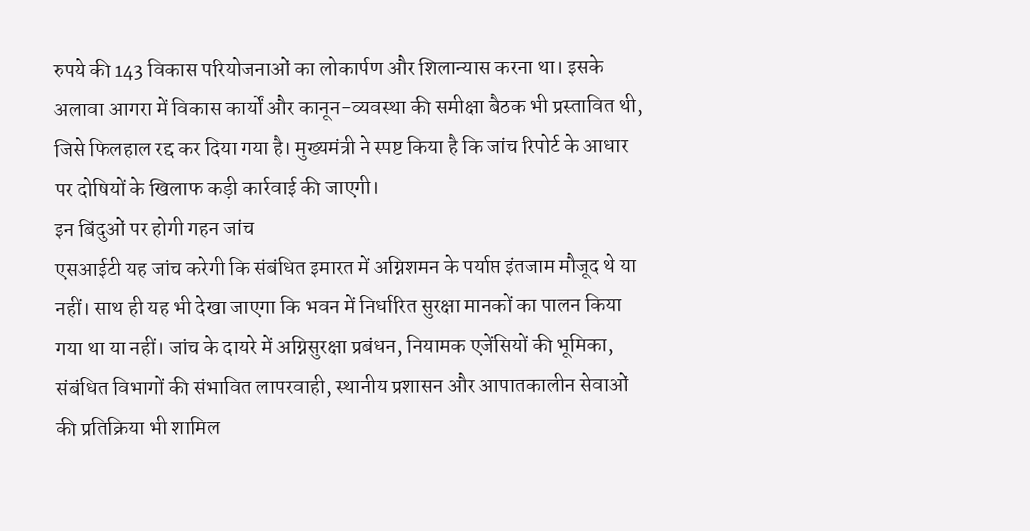रुपये की 143 विकास परियोजनाओं का लोकार्पण और शिलान्यास करना था। इसके अलावा आगरा में विकास कार्यों और कानून-व्यवस्था की समीक्षा बैठक भी प्रस्तावित थी, जिसे फिलहाल रद्द कर दिया गया है। मुख्यमंत्री ने स्पष्ट किया है कि जांच रिपोर्ट के आधार पर दोषियों के खिलाफ कड़ी कार्रवाई की जाएगी।
इन बिंदुओं पर होगी गहन जांच
एसआईटी यह जांच करेगी कि संबंधित इमारत में अग्निशमन के पर्याप्त इंतजाम मौजूद थे या नहीं। साथ ही यह भी देखा जाएगा कि भवन में निर्धारित सुरक्षा मानकों का पालन किया गया था या नहीं। जांच के दायरे में अग्निसुरक्षा प्रबंधन, नियामक एजेंसियों की भूमिका, संबंधित विभागों की संभावित लापरवाही, स्थानीय प्रशासन और आपातकालीन सेवाओं की प्रतिक्रिया भी शामिल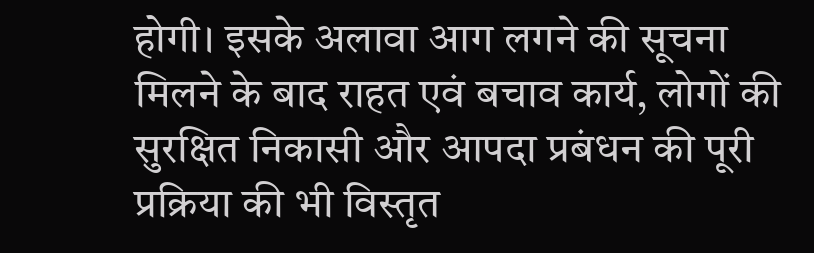होगी। इसके अलावा आग लगने की सूचना मिलने के बाद राहत एवं बचाव कार्य, लोगों की सुरक्षित निकासी और आपदा प्रबंधन की पूरी प्रक्रिया की भी विस्तृत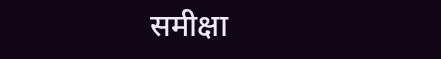समीक्षा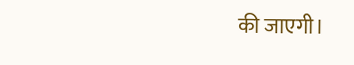की जाएगी।